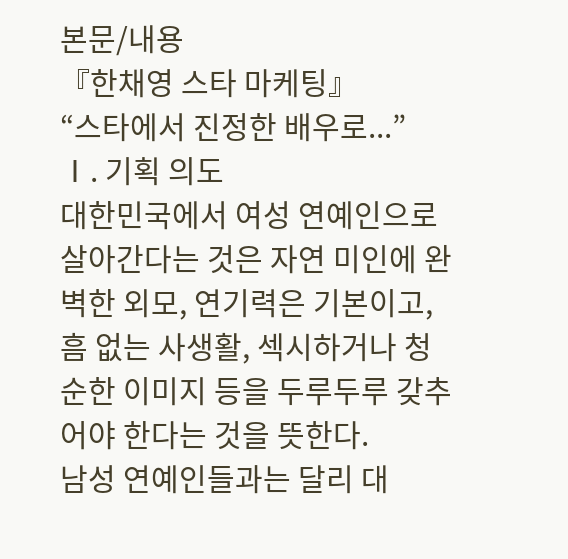본문/내용
『한채영 스타 마케팅』
“스타에서 진정한 배우로...”
Ⅰ. 기획 의도
대한민국에서 여성 연예인으로 살아간다는 것은 자연 미인에 완벽한 외모, 연기력은 기본이고, 흠 없는 사생활, 섹시하거나 청순한 이미지 등을 두루두루 갖추어야 한다는 것을 뜻한다.
남성 연예인들과는 달리 대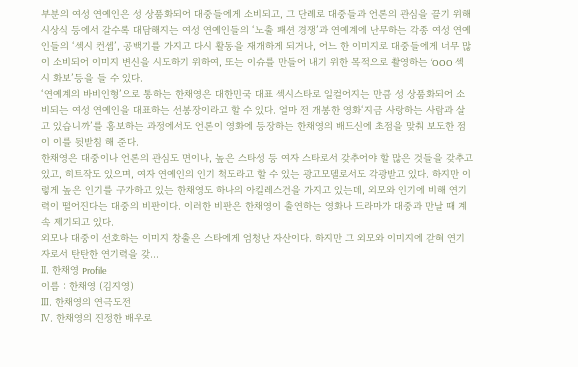부분의 여성 연예인은 성 상품화되어 대중들에게 소비되고, 그 단례로 대중들과 언론의 관심을 끌기 위해 시상식 등에서 갈수록 대담해지는 여성 연예인들의 ‘노출 패션 경쟁’과 연예계에 난무하는 각종 여성 연예인들의 ‘섹시 컨셉’, 공백기를 가지고 다시 활동을 재개하게 되거나, 어느 한 이미지로 대중들에게 너무 많이 소비되어 이미지 변신을 시도하기 위하여, 또는 이슈를 만들어 내기 위한 목적으로 촬영하는 ‘OOO 섹시 화보’등을 들 수 있다.
‘연예계의 바비인형’으로 통하는 한채영은 대한민국 대표 섹시스타로 일컬어지는 만큼 성 상품화되어 소비되는 여성 연예인을 대표하는 선봉장이라고 할 수 있다. 얼마 전 개봉한 영화‘지금 사랑하는 사람과 살고 있습니까’를 홍보하는 과정에서도 언론이 영화에 등장하는 한채영의 배드신에 초점을 맞춰 보도한 점이 이를 뒷받침 해 준다.
한채영은 대중이나 언론의 관심도 면이나, 높은 스타성 등 여자 스타로서 갖추어야 할 많은 것들을 갖추고 있고, 히트작도 있으며, 여자 연예인의 인기 척도라고 할 수 있는 광고모델로서도 각광받고 있다. 하지만 이렇게 높은 인기를 구가하고 있는 한채영도 하나의 아킬레스건을 가지고 있는데, 외모와 인기에 비해 연기력이 떨어진다는 대중의 비판이다. 이러한 비판은 한채영이 출연하는 영화나 드라마가 대중과 만날 때 계속 제기되고 있다.
외모나 대중이 선호하는 이미지 창출은 스타에게 엄청난 자산이다. 하지만 그 외모와 이미지에 갇혀 연기자로서 탄탄한 연기력을 갖…
Ⅱ. 한채영 Profile
이름 : 한채영 (김지영)
Ⅲ. 한채영의 연극도전
Ⅳ. 한채영의 진정한 배우로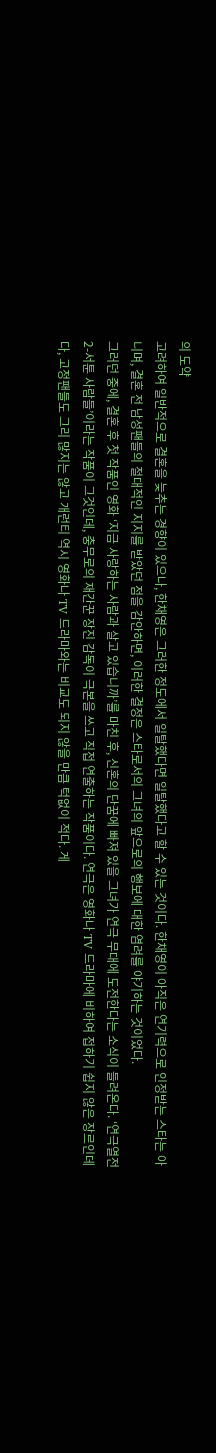의 도약
고려하여 일반적으로 결혼을 늦추는 경향이 있으나, 한채영은 그러한 정도에서 일탈했다면 일탈했다고 할 수 있는 것이다. 한채영이 아직은 연기력으로 인정받는 스타는 아니며, 결혼 전 남성팬들의 절대적인 지지를 받았던 점을 감안하면, 이러한 결정은 스타로서의 그녀의 앞으로의 행보에 대한 염려를 야기하는 것이었다.
그러던 중에, 결혼 후 첫 작품인 영화 ‘지금 사랑하는 사람과 살고 있습니까’를 마친 후, 신혼의 단꿈에 빠져 있을 그녀가 연극 무대에 도전한다는 소식이 들려온다. ‘연극열전2-서툰 사람들’이라는 작품이 그것인데, 충무로의 재간꾼 장진 감독이 극본을 쓰고 직접 연출하는 작품이다. 연극은 영화나 TV 드라마에 비하여 접하기 쉽지 않은 장르인데다, 고정팬들도 그리 많지는 않고 개런티 역시 영화나 TV 드라마와는 비교도 되지 않을 만큼 턱없이 적다. 게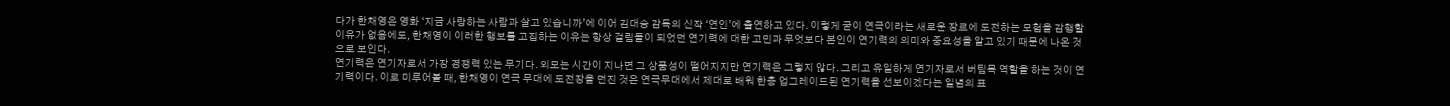다가 한채영은 영화 ‘지금 사랑하는 사람과 살고 있습니까’에 이어 김대승 감독의 신작 ‘연인’에 출연하고 있다. 이렇게 굳이 연극이라는 새로운 장르에 도전하는 모험을 감행할 이유가 없음에도, 한채영이 이러한 행보를 고집하는 이유는 항상 걸림돌이 되었던 연기력에 대한 고민과 무엇보다 본인이 연기력의 의미와 중요성을 알고 있기 때문에 나온 것으로 보인다.
연기력은 연기자로서 가장 경쟁력 있는 무기다. 외모는 시간이 지나면 그 상품성이 떨어지지만 연기력은 그렇지 않다. 그리고 유일하게 연기자로서 버팀목 역할을 하는 것이 연기력이다. 이로 미루어볼 때, 한채영이 연극 무대에 도전장을 던진 것은 연극무대에서 제대로 배워 한층 업그레이드된 연기력을 선보이겠다는 일념의 표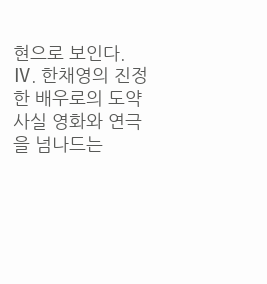현으로 보인다.
Ⅳ. 한채영의 진정한 배우로의 도약
사실 영화와 연극을 넘나드는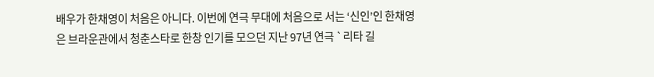배우가 한채영이 처음은 아니다. 이번에 연극 무대에 처음으로 서는 ‘신인’인 한채영은 브라운관에서 청춘스타로 한창 인기를 모으던 지난 97년 연극 `리타 길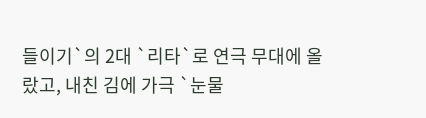들이기`의 2대 `리타`로 연극 무대에 올랐고, 내친 김에 가극 `눈물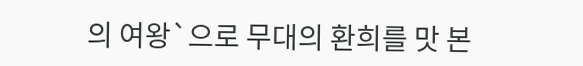의 여왕`으로 무대의 환희를 맛 본